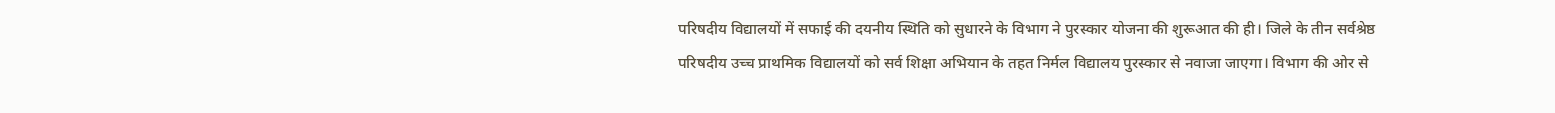परिषदीय विद्यालयों में सफाई की दयनीय स्थिति को सुधारने के विभाग ने पुरस्कार योजना की शुरूआत की ही। जिले के तीन सर्वश्रेष्ठ परिषदीय उच्च प्राथमिक विद्यालयों को सर्व शिक्षा अभियान के तहत निर्मल विद्यालय पुरस्कार से नवाजा जाएगा। विभाग की ओर से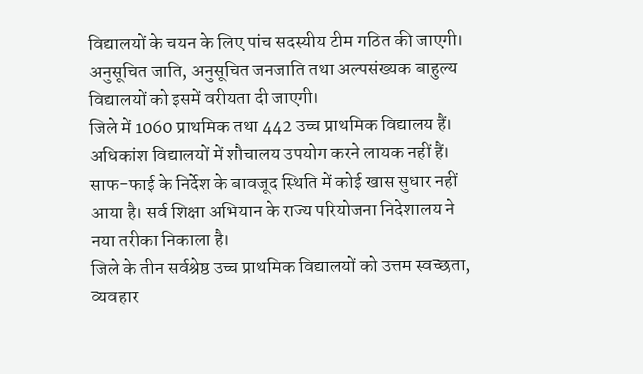विद्यालयों के चयन के लिए पांच सदस्यीय टीम गठित की जाएगी। अनुसूचित जाति, अनुसूचित जनजाति तथा अल्पसंख्यक बाहुल्य विद्यालयों को इसमें वरीयता दी जाएगी।
जिले में 1060 प्राथमिक तथा 442 उच्च प्राथमिक विद्यालय हैं। अधिकांश विद्यालयों में शौचालय उपयोग करने लायक नहीं हैं। साफ-फाई के निर्देश के बावजूद स्थिति में कोई खास सुधार नहीं आया है। सर्व शिक्षा अभियान के राज्य परियोजना निदेशालय ने नया तरीका निकाला है।
जिले के तीन सर्वश्रेष्ठ उच्च प्राथमिक विद्यालयों को उत्तम स्वच्छता, व्यवहार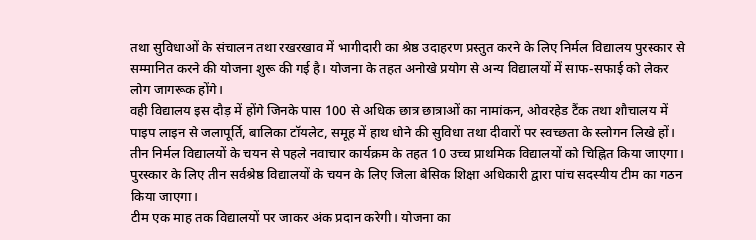तथा सुविधाओं के संचालन तथा रखरखाव में भागीदारी का श्रेष्ठ उदाहरण प्रस्तुत करने के लिए निर्मल विद्यालय पुरस्कार से सम्मानित करने की योजना शुरू की गई है। योजना के तहत अनोखे प्रयोग से अन्य विद्यालयों में साफ-सफाई को लेकर लोग जागरूक होंगे।
वही विद्यालय इस दौड़ में होंगे जिनके पास 100 से अधिक छात्र छात्राओं का नामांकन, ओवरहेड टैंक तथा शौचालय में पाइप लाइन से जलापूर्ति, बालिका टॉयलेट, समूह में हाथ धोने की सुविधा तथा दीवारों पर स्वच्छता के स्लोगन लिखे हों।
तीन निर्मल विद्यालयों के चयन से पहले नवाचार कार्यक्रम के तहत 10 उच्च प्राथमिक विद्यालयों को चिह्नित किया जाएगा। पुरस्कार के लिए तीन सर्वश्रेष्ठ विद्यालयों के चयन के लिए जिला बेसिक शिक्षा अधिकारी द्वारा पांच सदस्यीय टीम का गठन किया जाएगा।
टीम एक माह तक विद्यालयों पर जाकर अंक प्रदान करेगी। योजना का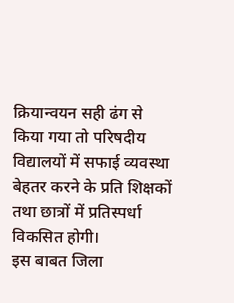क्रियान्वयन सही ढंग से किया गया तो परिषदीय विद्यालयों में सफाई व्यवस्था बेहतर करने के प्रति शिक्षकों तथा छात्रों में प्रतिस्पर्धा विकसित होगी।
इस बाबत जिला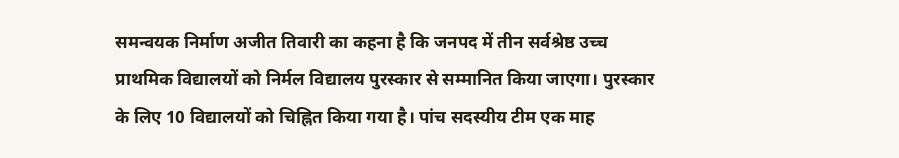समन्वयक निर्माण अजीत तिवारी का कहना है कि जनपद में तीन सर्वश्रेष्ठ उच्च प्राथमिक विद्यालयों को निर्मल विद्यालय पुरस्कार से सम्मानित किया जाएगा। पुरस्कार के लिए 10 विद्यालयों को चिह्नित किया गया है। पांच सदस्यीय टीम एक माह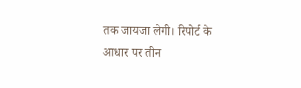तक जायजा लेगी। रिपोर्ट के आधार पर तीन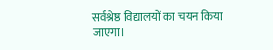सर्वश्रेष्ठ विद्यालयों का चयन किया जाएगा।